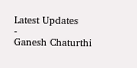Latest Updates
-
Ganesh Chaturthi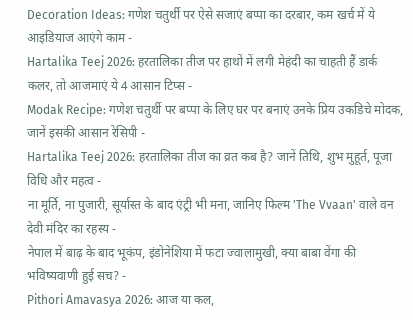Decoration Ideas: गणेश चतुर्थी पर ऐसे सजाएं बप्पा का दरबार, कम खर्च में ये आइडियाज आएंगे काम -
Hartalika Teej 2026: हरतालिका तीज पर हाथों में लगी मेहंदी का चाहती हैं डार्क कलर, तो आजमाएं ये 4 आसान टिप्स -
Modak Recipe: गणेश चतुर्थी पर बप्पा के लिए घर पर बनाएं उनके प्रिय उकडिचे मोदक, जानें इसकी आसान रेसिपी -
Hartalika Teej 2026: हरतालिका तीज का व्रत कब है? जानें तिथि, शुभ मुहूर्त, पूजा विधि और महत्व -
ना मूर्ति, ना पुजारी, सूर्यास्त के बाद एंट्री भी मना, जानिए फिल्म 'The Vvaan' वाले वन देवी मंदिर का रहस्य -
नेपाल में बाढ़ के बाद भूकंप, इंडोनेशिया में फटा ज्वालामुखी, क्या बाबा वेंगा की भविष्यवाणी हुई सच? -
Pithori Amavasya 2026: आज या कल,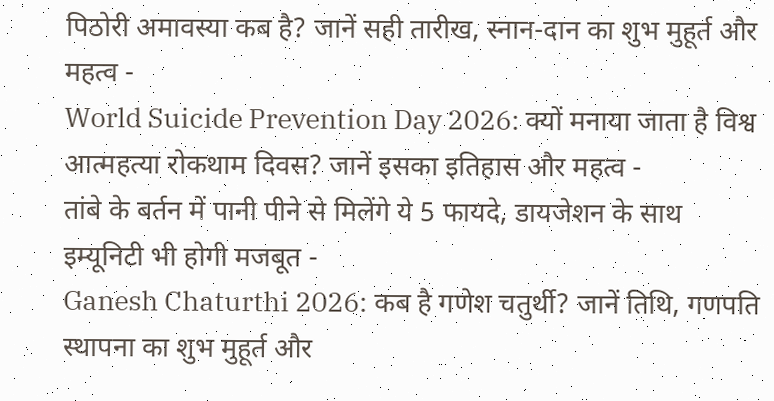पिठोरी अमावस्या कब है? जानें सही तारीख, स्नान-दान का शुभ मुहूर्त और महत्व -
World Suicide Prevention Day 2026: क्यों मनाया जाता है विश्व आत्महत्या रोकथाम दिवस? जानें इसका इतिहास और महत्व -
तांबे के बर्तन में पानी पीने से मिलेंगे ये 5 फायदे, डायजेशन के साथ इम्यूनिटी भी होगी मजबूत -
Ganesh Chaturthi 2026: कब है गणेश चतुर्थी? जानें तिथि, गणपति स्थापना का शुभ मुहूर्त और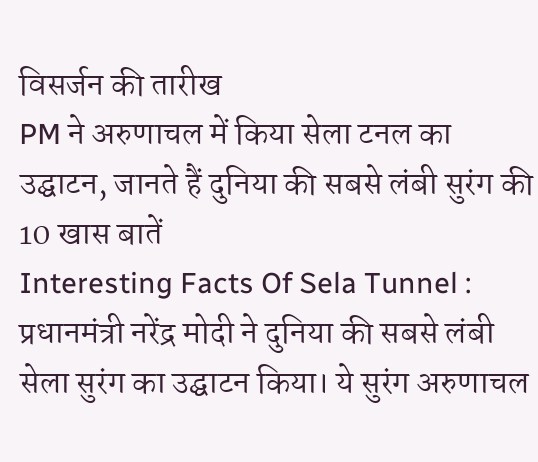विसर्जन की तारीख
PM ने अरुणाचल में किया सेला टनल का उद्घाटन, जानते हैं दुनिया की सबसे लंबी सुरंग की 10 खास बातें
Interesting Facts Of Sela Tunnel : प्रधानमंत्री नरेंद्र मोदी ने दुनिया की सबसे लंबी सेला सुरंग का उद्घाटन किया। ये सुरंग अरुणाचल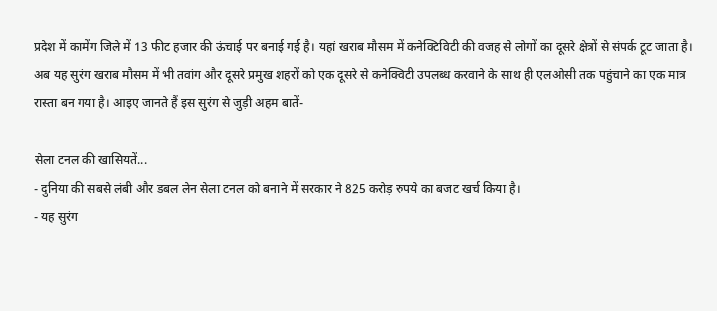प्रदेश में कामेंग जिले में 13 फीट हजार की ऊंचाई पर बनाई गई है। यहां खराब मौसम में कनेक्टिविटी की वजह से लोगों का दूसरे क्षेत्रों से संपर्क टूट जाता है।
अब यह सुरंग खराब मौसम में भी तवांग और दूसरे प्रमुख शहरों को एक दूसरे से कनेक्विटी उपलब्ध करवाने के साथ ही एलओसी तक पहुंचाने का एक मात्र रास्ता बन गया है। आइए जानते हैं इस सुरंग से जुड़ी अहम बातें-

सेला टनल की खासियतें...
- दुनिया की सबसे लंबी और डबल लेन सेला टनल को बनाने में सरकार ने 825 करोड़ रुपये का बजट खर्च किया है।
- यह सुरंग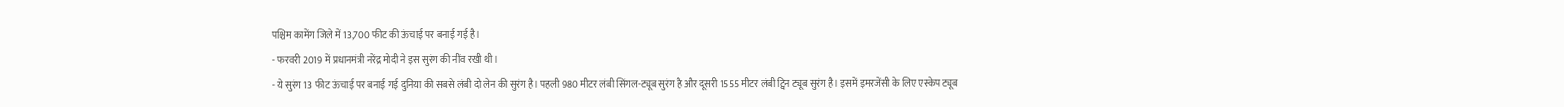पश्चिम कामेंग जिले में 13,700 फीट की ऊंचाई पर बनाई गई है।
- फरवरी 2019 में प्रधानमंत्री नरेंद्र मोदी ने इस सुरंग की नींव रखी थी।
- ये सुरंग 13 फीट ऊंचाई पर बनाई गई दुनिया की सबसे लंबी दो लेन की सुरंग है। पहली 980 मीटर लंबी सिंगल-ट्यूब सुरंग है और दूसरी 1555 मीटर लंबी ट्विन ट्यूब सुरंग है। इसमें इमरजेंसी के लिए एस्केप ट्यूब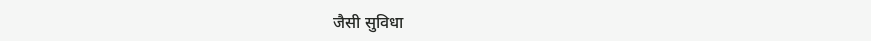जैसी सुविधा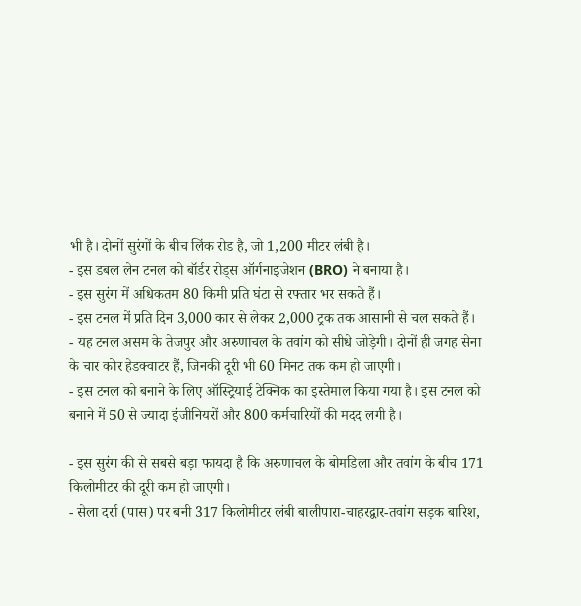भी है। दोनों सुरंगों के बीच लिंक रोड है, जो 1,200 मीटर लंबी है।
- इस डबल लेन टनल को बॉर्डर रोड्स ऑर्गनाइजेशन (BRO) ने बनाया है।
- इस सुरंग में अधिकतम 80 किमी प्रति घंटा से रफ्तार भर सकते हैं।
- इस टनल में प्रति दिन 3,000 कार से लेकर 2,000 ट्रक तक आसानी से चल सकते हैं।
- यह टनल असम के तेजपुर और अरुणाचल के तवांग को सीधे जोड़ेगी। दोनों ही जगह सेना के चार कोर हेडक्वाटर हैं, जिनकी दूरी भी 60 मिनट तक कम हो जाएगी।
- इस टनल को बनाने के लिए ऑस्ट्रियाई टेक्निक का इस्तेमाल किया गया है। इस टनल को बनाने में 50 से ज्यादा इंजीनियरों और 800 कर्मचारियों की मदद लगी है।

- इस सुरंग की से सबसे बड़ा फायदा है कि अरुणाचल के बोमडिला और तवांग के बीच 171 किलोमीटर की दूरी कम हो जाएगी।
- सेला दर्रा (पास) पर बनी 317 किलोमीटर लंबी बालीपारा-चाहरद्वार-तवांग सड़क बारिश,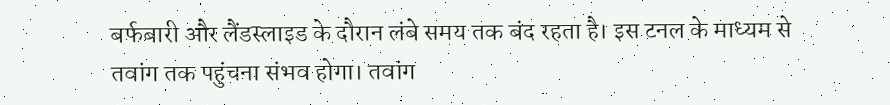बर्फबारी और लैंडस्लाइड के दौरान लंबे समय तक बंद रहता है। इस टनल के माध्यम से तवांग तक पहुंचना संभव होगा। तवांग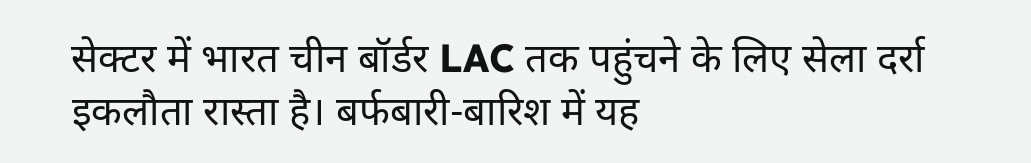सेक्टर में भारत चीन बॉर्डर LAC तक पहुंचने के लिए सेला दर्रा इकलौता रास्ता है। बर्फबारी-बारिश में यह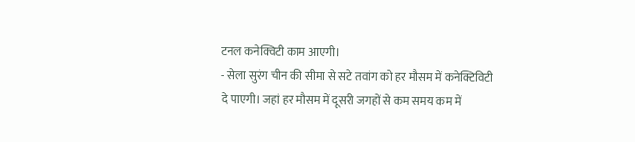टनल कनेक्विटी काम आएगी।
- सेला सुरंग चीन की सीमा से सटे तवांग को हर मौसम में कनेक्टिविटी दे पाएगी। जहां हर मौसम में दूसरी जगहों से कम समय कम में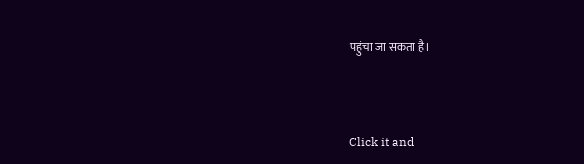पहुंचा जा सकता है।



Click it and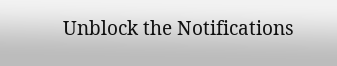Unblock the Notifications